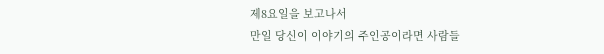제8요일을 보고나서
만일 당신이 이야기의 주인공이라면 사람들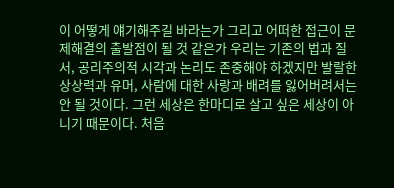이 어떻게 얘기해주길 바라는가 그리고 어떠한 접근이 문제해결의 출발점이 될 것 같은가 우리는 기존의 법과 질서, 공리주의적 시각과 논리도 존중해야 하겠지만 발랄한 상상력과 유머, 사람에 대한 사랑과 배려를 잃어버려서는 안 될 것이다. 그런 세상은 한마디로 살고 싶은 세상이 아니기 때문이다. 처음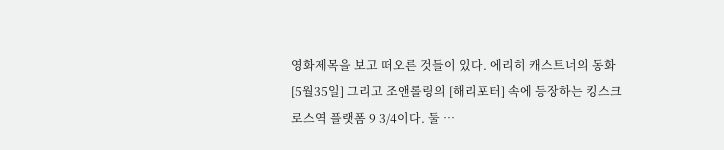영화제목을 보고 떠오른 것들이 있다. 에리히 캐스트너의 동화 [5월35일] 그리고 조앤롤링의 [해리포터] 속에 등장하는 킹스크로스역 플랫폼 9 3/4이다. 둘 …